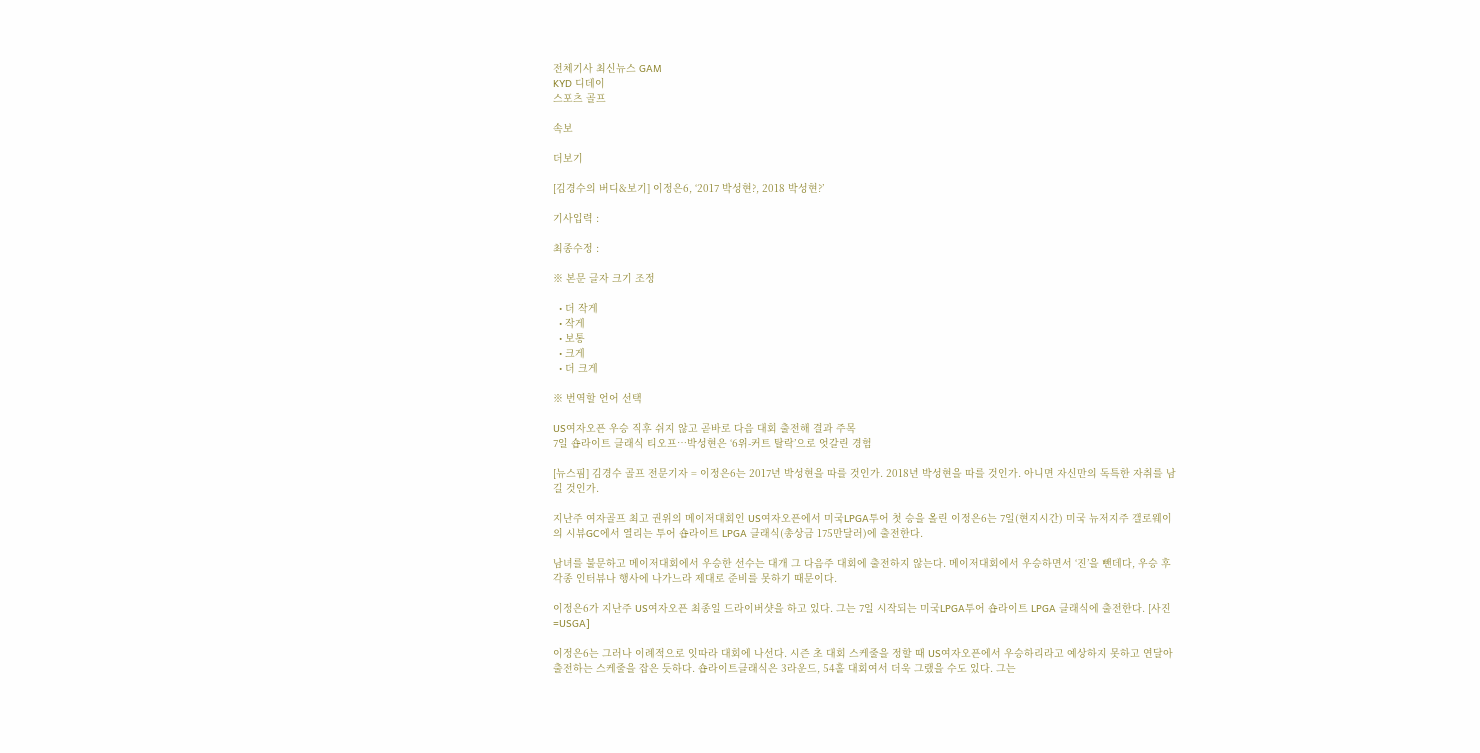전체기사 최신뉴스 GAM
KYD 디데이
스포츠 골프

속보

더보기

[김경수의 버디&보기] 이정은6, ‘2017 박성현?, 2018 박성현?’

기사입력 :

최종수정 :

※ 본문 글자 크기 조정

  • 더 작게
  • 작게
  • 보통
  • 크게
  • 더 크게

※ 번역할 언어 선택

US여자오픈 우승 직후 쉬지 않고 곧바로 다음 대회 출전해 결과 주목
7일 숍라이트 클래식 티오프…박성현은 ‘6위-커트 탈락’으로 엇갈린 경험

[뉴스핌] 김경수 골프 전문기자 = 이정은6는 2017년 박성현을 따를 것인가. 2018년 박성현을 따를 것인가. 아니면 자신만의 독특한 자취를 남길 것인가.

지난주 여자골프 최고 권위의 메이저대회인 US여자오픈에서 미국LPGA투어 첫 승을 올린 이정은6는 7일(현지시간) 미국 뉴저지주 갤로웨이의 시뷰GC에서 열리는 투어 숍라이트 LPGA 클래식(총상금 175만달러)에 출전한다.

남녀를 불문하고 메이저대회에서 우승한 선수는 대개 그 다음주 대회에 출전하지 않는다. 메이저대회에서 우승하면서 ‘진’을 뺀데다, 우승 후 각종 인터뷰나 행사에 나가느라 제대로 준비를 못하기 때문이다.

이정은6가 지난주 US여자오픈 최종일 드라이버샷을 하고 있다. 그는 7일 시작되는 미국LPGA투어 숍라이트 LPGA 클래식에 출전한다. [사진=USGA]

이정은6는 그러나 이례적으로 잇따라 대회에 나선다. 시즌 초 대회 스케줄을 정할 때 US여자오픈에서 우승하리라고 예상하지 못하고 연달아 출전하는 스케줄을 잡은 듯하다. 숍라이트클래식은 3라운드, 54홀 대회여서 더욱 그랬을 수도 있다. 그는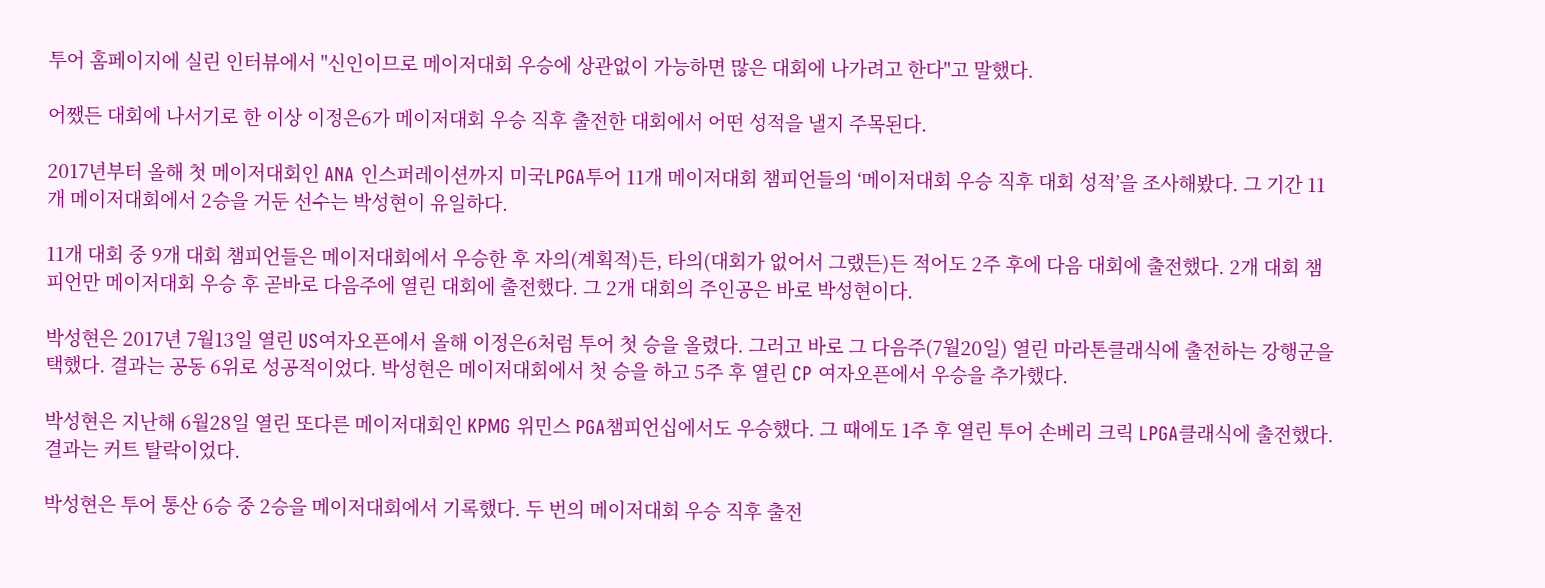투어 홈페이지에 실린 인터뷰에서 "신인이므로 메이저대회 우승에 상관없이 가능하면 많은 대회에 나가려고 한다"고 말했다.

어쨌든 대회에 나서기로 한 이상 이정은6가 메이저대회 우승 직후 출전한 대회에서 어떤 성적을 낼지 주목된다.

2017년부터 올해 첫 메이저대회인 ANA 인스퍼레이션까지 미국LPGA투어 11개 메이저대회 챔피언들의 ‘메이저대회 우승 직후 대회 성적’을 조사해봤다. 그 기간 11개 메이저대회에서 2승을 거둔 선수는 박성현이 유일하다.

11개 대회 중 9개 대회 챔피언들은 메이저대회에서 우승한 후 자의(계획적)든, 타의(대회가 없어서 그랬든)든 적어도 2주 후에 다음 대회에 출전했다. 2개 대회 챔피언만 메이저대회 우승 후 곧바로 다음주에 열린 대회에 출전했다. 그 2개 대회의 주인공은 바로 박성현이다.

박성현은 2017년 7월13일 열린 US여자오픈에서 올해 이정은6처럼 투어 첫 승을 올렸다. 그러고 바로 그 다음주(7월20일) 열린 마라톤클래식에 출전하는 강행군을 택했다. 결과는 공동 6위로 성공적이었다. 박성현은 메이저대회에서 첫 승을 하고 5주 후 열린 CP 여자오픈에서 우승을 추가했다.

박성현은 지난해 6월28일 열린 또다른 메이저대회인 KPMG 위민스 PGA챔피언십에서도 우승했다. 그 때에도 1주 후 열린 투어 손베리 크릭 LPGA클래식에 출전했다. 결과는 커트 탈락이었다.

박성현은 투어 통산 6승 중 2승을 메이저대회에서 기록했다. 두 번의 메이저대회 우승 직후 출전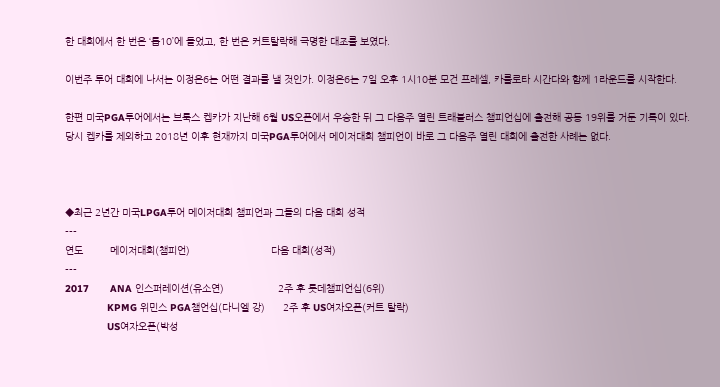한 대회에서 한 번은 ‘톱10’에 들었고, 한 번은 커트탈락해 극명한 대조를 보였다.

이번주 투어 대회에 나서는 이정은6는 어떤 결과를 낼 것인가. 이정은6는 7일 오후 1시10분 모건 프레셀, 카를로타 시간다와 함께 1라운드를 시작한다.

한편 미국PGA투어에서는 브룩스 켑카가 지난해 6월 US오픈에서 우승한 뒤 그 다음주 열린 트래블러스 챔피언십에 출전해 공동 19위를 거둔 기록이 있다. 당시 켑카를 제외하고 2018년 이후 현재까지 미국PGA투어에서 메이저대회 챔피언이 바로 그 다음주 열린 대회에 출전한 사례는 없다.



◆최근 2년간 미국LPGA투어 메이저대회 챔피언과 그들의 다음 대회 성적
---
연도         메이저대회(챔피언)                           다음 대회(성적)
---
2017       ANA 인스퍼레이션(유소연)                  2주 후 롯데챔피언십(6위)
              KPMG 위민스 PGA챔언십(다니엘 강)      2주 후 US여자오픈(커트 탈락)
              US여자오픈(박성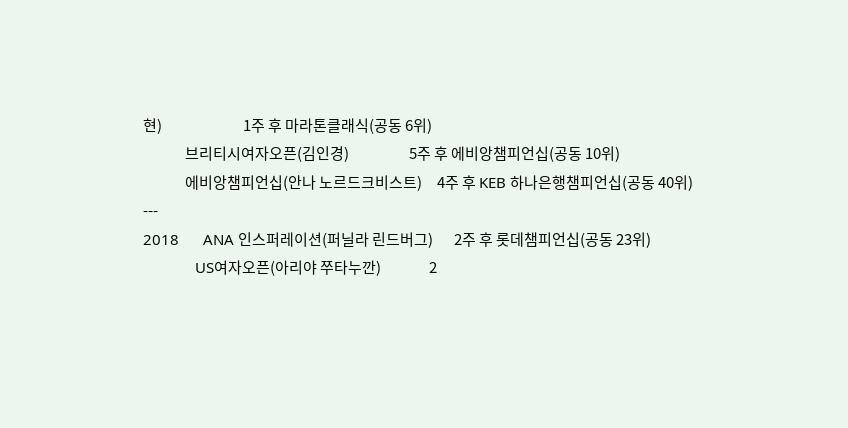현)                           1주 후 마라톤클래식(공동 6위)
              브리티시여자오픈(김인경)                    5주 후 에비앙챔피언십(공동 10위)
              에비앙챔피언십(안나 노르드크비스트)     4주 후 KEB 하나은행챔피언십(공동 40위)
---
2018      ANA 인스퍼레이션(퍼닐라 린드버그)       2주 후 롯데챔피언십(공동 23위)
             US여자오픈(아리야 쭈타누깐)                2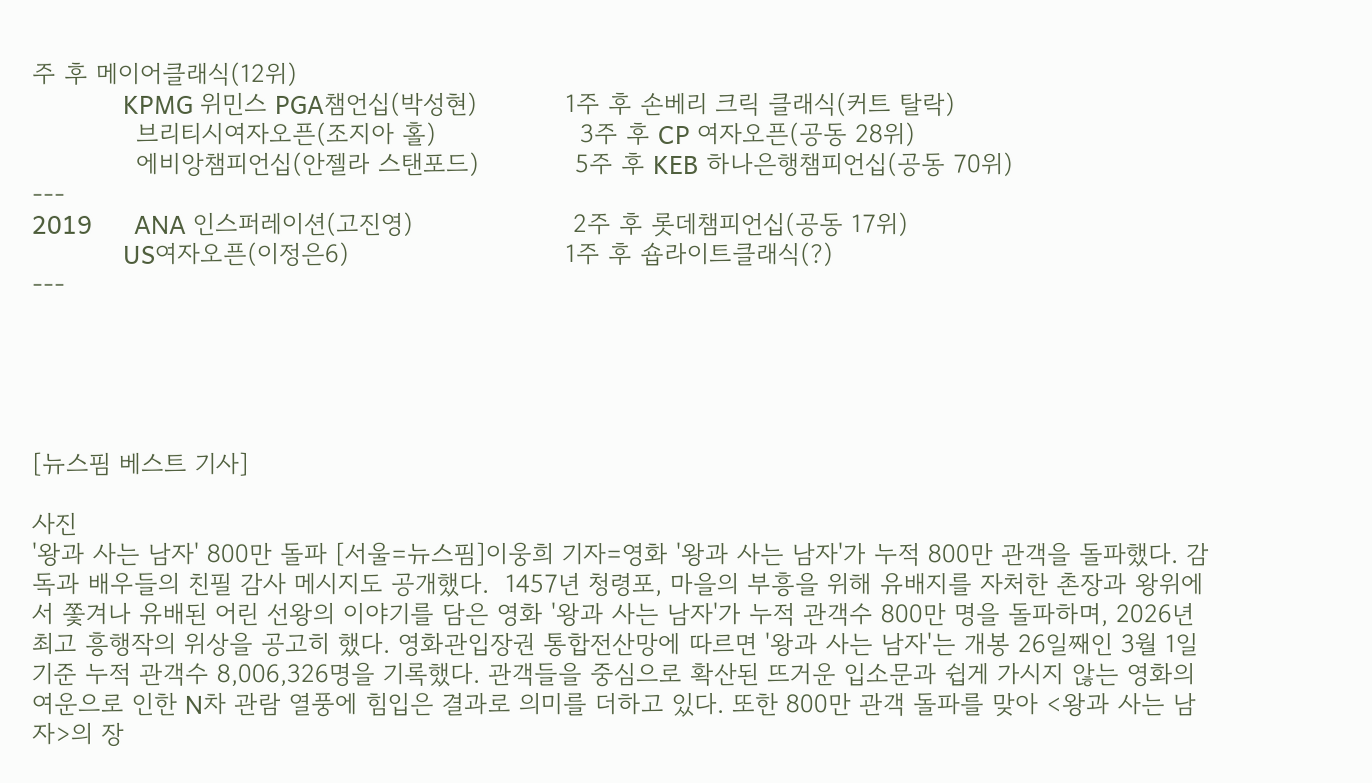주 후 메이어클래식(12위)
             KPMG 위민스 PGA챔언십(박성현)           1주 후 손베리 크릭 클래식(커트 탈락)
             브리티시여자오픈(조지아 홀)                  3주 후 CP 여자오픈(공동 28위)
             에비앙챔피언십(안젤라 스탠포드)            5주 후 KEB 하나은행챔피언십(공동 70위)
---
2019      ANA 인스퍼레이션(고진영)                    2주 후 롯데챔피언십(공동 17위)
             US여자오픈(이정은6)                           1주 후 숍라이트클래식(?)
---





[뉴스핌 베스트 기사]

사진
'왕과 사는 남자' 800만 돌파 [서울=뉴스핌]이웅희 기자=영화 '왕과 사는 남자'가 누적 800만 관객을 돌파했다. 감독과 배우들의 친필 감사 메시지도 공개했다.  1457년 청령포, 마을의 부흥을 위해 유배지를 자처한 촌장과 왕위에서 쫓겨나 유배된 어린 선왕의 이야기를 담은 영화 '왕과 사는 남자'가 누적 관객수 800만 명을 돌파하며, 2026년 최고 흥행작의 위상을 공고히 했다. 영화관입장권 통합전산망에 따르면 '왕과 사는 남자'는 개봉 26일째인 3월 1일 기준 누적 관객수 8,006,326명을 기록했다. 관객들을 중심으로 확산된 뜨거운 입소문과 쉽게 가시지 않는 영화의 여운으로 인한 N차 관람 열풍에 힘입은 결과로 의미를 더하고 있다. 또한 800만 관객 돌파를 맞아 <왕과 사는 남자>의 장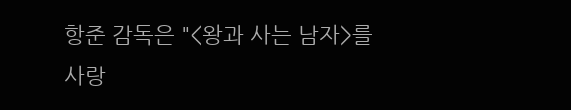항준 감독은 "<왕과 사는 남자>를 사랑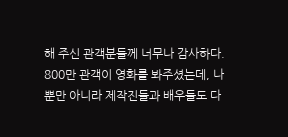해 주신 관객분들께 너무나 감사하다. 800만 관객이 영화를 봐주셨는데, 나뿐만 아니라 제작진들과 배우들도 다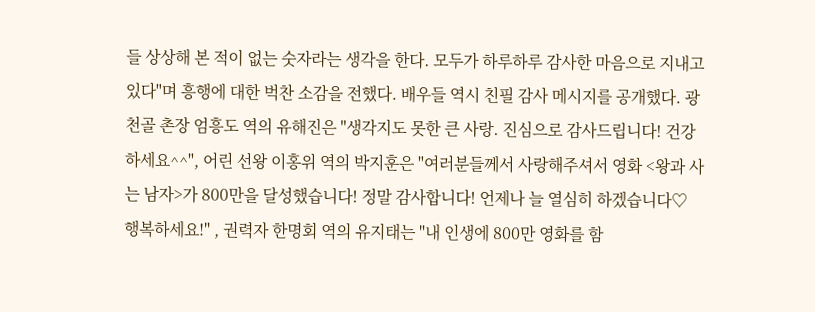들 상상해 본 적이 없는 숫자라는 생각을 한다. 모두가 하루하루 감사한 마음으로 지내고 있다"며 흥행에 대한 벅찬 소감을 전했다. 배우들 역시 친필 감사 메시지를 공개했다. 광천골 촌장 엄흥도 역의 유해진은 "생각지도 못한 큰 사랑. 진심으로 감사드립니다! 건강하세요^^", 어린 선왕 이홍위 역의 박지훈은 "여러분들께서 사랑해주셔서 영화 <왕과 사는 남자>가 800만을 달성했습니다! 정말 감사합니다! 언제나 늘 열심히 하겠습니다♡ 행복하세요!" , 권력자 한명회 역의 유지태는 "내 인생에 800만 영화를 함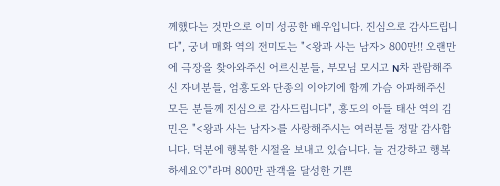께했다는 것만으로 이미 성공한 배우입니다. 진심으로 감사드립니다", 궁녀 매화 역의 전미도는 "<왕과 사는 남자> 800만!! 오랜만에 극장을 찾아와주신 어르신분들, 부모님 모시고 N차 관람해주신 자녀분들, 엄흥도와 단종의 이야기에 함께 가슴 아파해주신 모든 분들께 진심으로 감사드립니다", 흥도의 아들 태산 역의 김민은 "<왕과 사는 남자>를 사랑해주시는 여러분들 정말 감사합니다. 덕분에 행복한 시절을 보내고 있습니다. 늘 건강하고 행복하세요♡"라며 800만 관객을 달성한 기쁜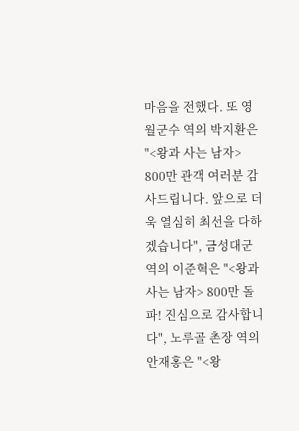마음을 전했다. 또 영월군수 역의 박지환은 "<왕과 사는 남자> 800만 관객 여러분 감사드립니다. 앞으로 더욱 열심히 최선을 다하겠습니다", 금성대군 역의 이준혁은 "<왕과 사는 남자> 800만 돌파! 진심으로 감사합니다", 노루골 촌장 역의 안재홍은 "<왕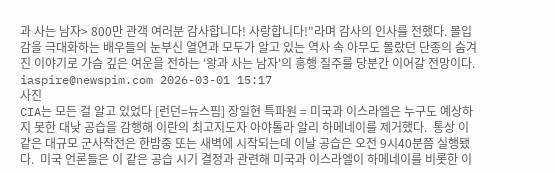과 사는 남자> 800만 관객 여러분 감사합니다! 사랑합니다!"라며 감사의 인사를 전했다. 몰입감을 극대화하는 배우들의 눈부신 열연과 모두가 알고 있는 역사 속 아무도 몰랐던 단종의 숨겨진 이야기로 가슴 깊은 여운을 전하는 '왕과 사는 남자'의 흥행 질주를 당분간 이어갈 전망이다. iaspire@newspim.com 2026-03-01 15:17
사진
CIA는 모든 걸 알고 있었다 [런던=뉴스핌] 장일현 특파원 = 미국과 이스라엘은 누구도 예상하지 못한 대낮 공습을 감행해 이란의 최고지도자 아야톨라 알리 하메네이를 제거했다.  통상 이 같은 대규모 군사작전은 한밤중 또는 새벽에 시작되는데 이날 공습은 오전 9시40분쯤 실행됐다.  미국 언론들은 이 같은 공습 시기 결정과 관련해 미국과 이스라엘이 하메네이를 비롯한 이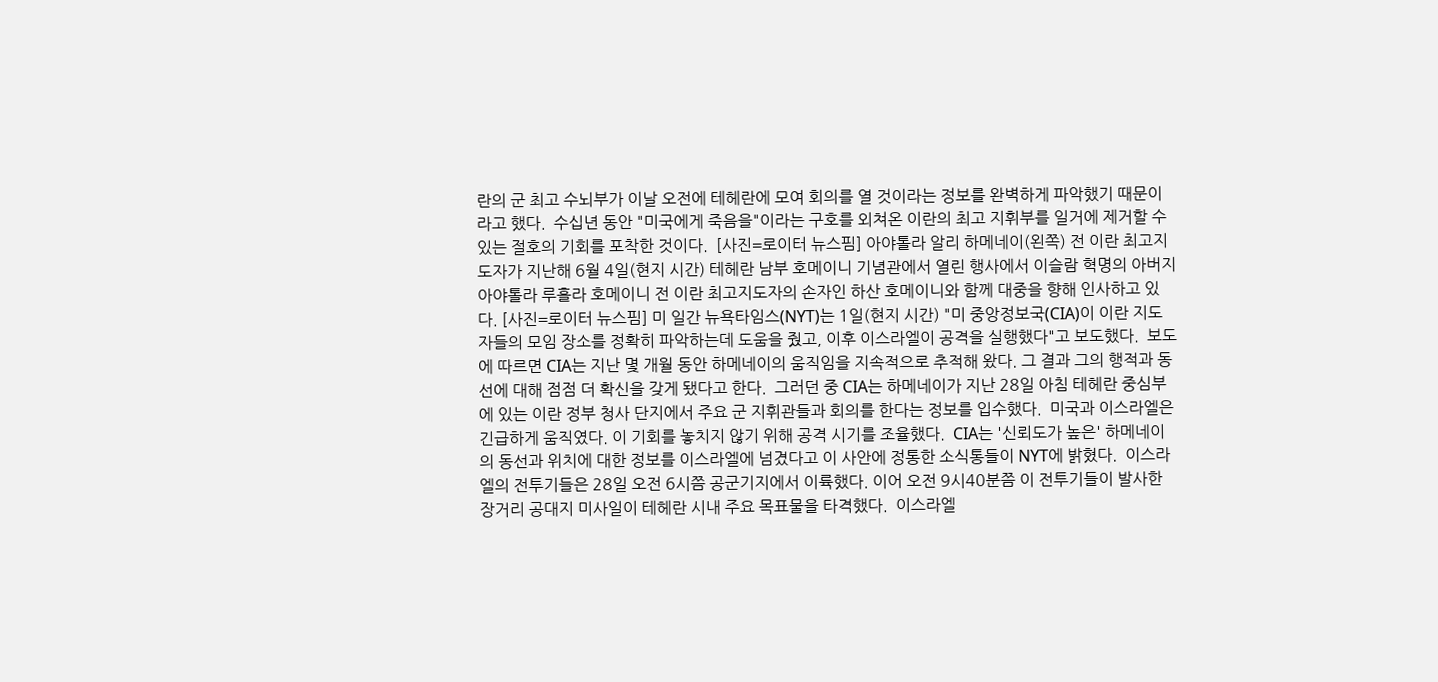란의 군 최고 수뇌부가 이날 오전에 테헤란에 모여 회의를 열 것이라는 정보를 완벽하게 파악했기 때문이라고 했다.  수십년 동안 "미국에게 죽음을"이라는 구호를 외쳐온 이란의 최고 지휘부를 일거에 제거할 수 있는 절호의 기회를 포착한 것이다.  [사진=로이터 뉴스핌] 아야톨라 알리 하메네이(왼쪽) 전 이란 최고지도자가 지난해 6월 4일(현지 시간) 테헤란 남부 호메이니 기념관에서 열린 행사에서 이슬람 혁명의 아버지 아야톨라 루홀라 호메이니 전 이란 최고지도자의 손자인 하산 호메이니와 함께 대중을 향해 인사하고 있다. [사진=로이터 뉴스핌] 미 일간 뉴욕타임스(NYT)는 1일(현지 시간) "미 중앙정보국(CIA)이 이란 지도자들의 모임 장소를 정확히 파악하는데 도움을 줬고, 이후 이스라엘이 공격을 실행했다"고 보도했다.  보도에 따르면 CIA는 지난 몇 개월 동안 하메네이의 움직임을 지속적으로 추적해 왔다. 그 결과 그의 행적과 동선에 대해 점점 더 확신을 갖게 됐다고 한다.  그러던 중 CIA는 하메네이가 지난 28일 아침 테헤란 중심부에 있는 이란 정부 청사 단지에서 주요 군 지휘관들과 회의를 한다는 정보를 입수했다.  미국과 이스라엘은 긴급하게 움직였다. 이 기회를 놓치지 않기 위해 공격 시기를 조율했다.  CIA는 '신뢰도가 높은' 하메네이의 동선과 위치에 대한 정보를 이스라엘에 넘겼다고 이 사안에 정통한 소식통들이 NYT에 밝혔다.  이스라엘의 전투기들은 28일 오전 6시쯤 공군기지에서 이륙했다. 이어 오전 9시40분쯤 이 전투기들이 발사한 장거리 공대지 미사일이 테헤란 시내 주요 목표물을 타격했다.  이스라엘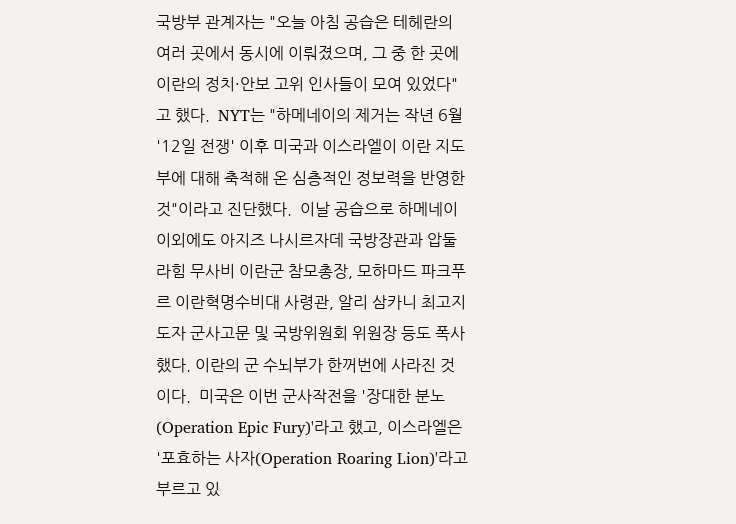국방부 관계자는 "오늘 아침 공습은 테헤란의 여러 곳에서 동시에 이뤄졌으며, 그 중 한 곳에 이란의 정치·안보 고위 인사들이 모여 있었다"고 했다.  NYT는 "하메네이의 제거는 작년 6월 '12일 전쟁' 이후 미국과 이스라엘이 이란 지도부에 대해 축적해 온 심층적인 정보력을 반영한 것"이라고 진단했다.  이날 공습으로 하메네이 이외에도 아지즈 나시르자데 국방장관과 압둘라힘 무사비 이란군 참모총장, 모하마드 파크푸르 이란혁명수비대 사령관, 알리 삼카니 최고지도자 군사고문 및 국방위원회 위원장 등도 폭사했다. 이란의 군 수뇌부가 한꺼번에 사라진 것이다.  미국은 이번 군사작전을 '장대한 분노(Operation Epic Fury)'라고 했고, 이스라엘은 '포효하는 사자(Operation Roaring Lion)'라고 부르고 있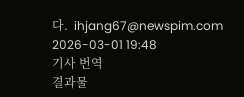다.  ihjang67@newspim.com   2026-03-01 19:48
기사 번역
결과물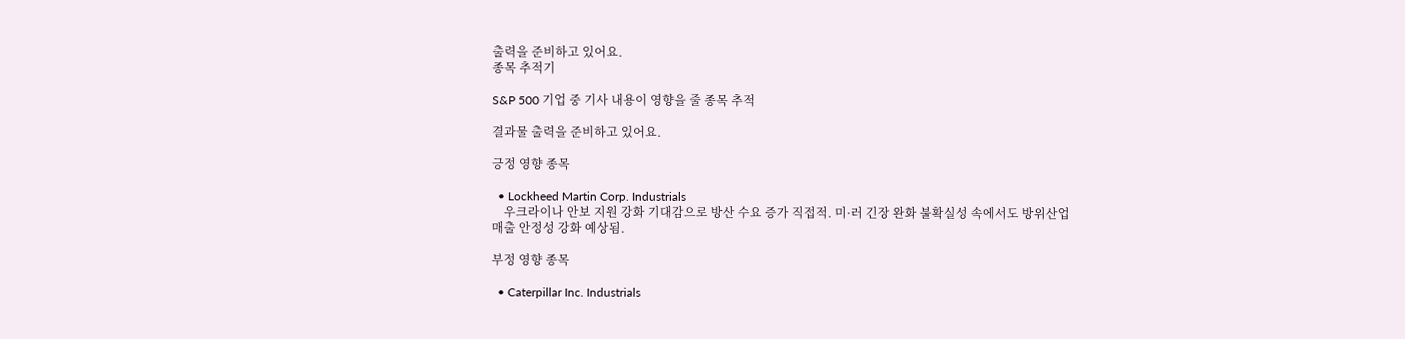출력을 준비하고 있어요.
종목 추적기

S&P 500 기업 중 기사 내용이 영향을 줄 종목 추적

결과물 출력을 준비하고 있어요.

긍정 영향 종목

  • Lockheed Martin Corp. Industrials
    우크라이나 안보 지원 강화 기대감으로 방산 수요 증가 직접적. 미·러 긴장 완화 불확실성 속에서도 방위산업 매출 안정성 강화 예상됨.

부정 영향 종목

  • Caterpillar Inc. Industrials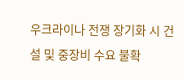우크라이나 전쟁 장기화 시 건설 및 중장비 수요 불확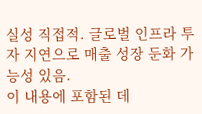실성 직접적. 글로벌 인프라 투자 지연으로 매출 성장 둔화 가능성 있음.
이 내용에 포함된 데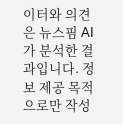이터와 의견은 뉴스핌 AI가 분석한 결과입니다. 정보 제공 목적으로만 작성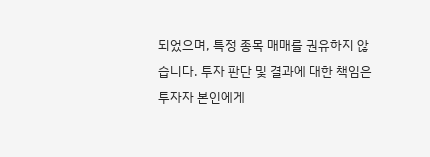되었으며, 특정 종목 매매를 권유하지 않습니다. 투자 판단 및 결과에 대한 책임은 투자자 본인에게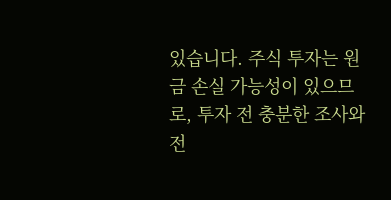있습니다. 주식 투자는 원금 손실 가능성이 있으므로, 투자 전 충분한 조사와 전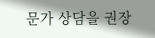문가 상담을 권장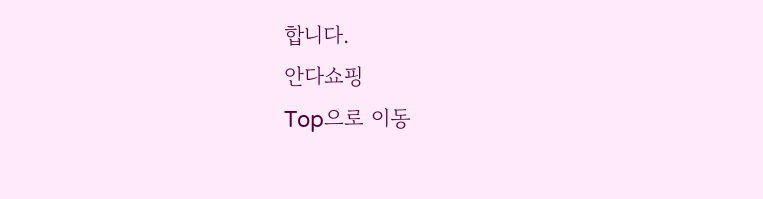합니다.
안다쇼핑
Top으로 이동